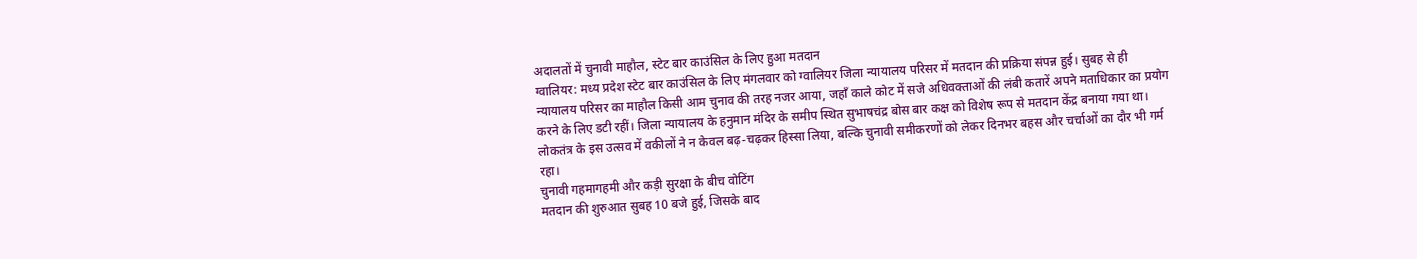अदालतों में चुनावी माहौल, स्टेट बार काउंसिल के लिए हुआ मतदान
ग्वालियर: मध्य प्रदेश स्टेट बार काउंसिल के लिए मंगलवार को ग्वालियर जिला न्यायालय परिसर में मतदान की प्रक्रिया संपन्न हुई। सुबह से ही न्यायालय परिसर का माहौल किसी आम चुनाव की तरह नजर आया, जहाँ काले कोट में सजे अधिवक्ताओं की लंबी कतारें अपने मताधिकार का प्रयोग करने के लिए डटी रहीं। जिला न्यायालय के हनुमान मंदिर के समीप स्थित सुभाषचंद्र बोस बार कक्ष को विशेष रूप से मतदान केंद्र बनाया गया था। लोकतंत्र के इस उत्सव में वकीलों ने न केवल बढ़-चढ़कर हिस्सा लिया, बल्कि चुनावी समीकरणों को लेकर दिनभर बहस और चर्चाओं का दौर भी गर्म रहा।
चुनावी गहमागहमी और कड़ी सुरक्षा के बीच वोटिंग
मतदान की शुरुआत सुबह 10 बजे हुई, जिसके बाद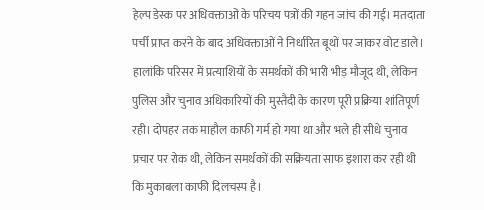हेल्प डेस्क पर अधिवक्ताओं के परिचय पत्रों की गहन जांच की गई। मतदाता पर्ची प्राप्त करने के बाद अधिवक्ताओं ने निर्धारित बूथों पर जाकर वोट डाले। हालांकि परिसर में प्रत्याशियों के समर्थकों की भारी भीड़ मौजूद थी, लेकिन पुलिस और चुनाव अधिकारियों की मुस्तैदी के कारण पूरी प्रक्रिया शांतिपूर्ण रही। दोपहर तक माहौल काफी गर्म हो गया था और भले ही सीधे चुनाव प्रचार पर रोक थी, लेकिन समर्थकों की सक्रियता साफ इशारा कर रही थी कि मुकाबला काफी दिलचस्प है।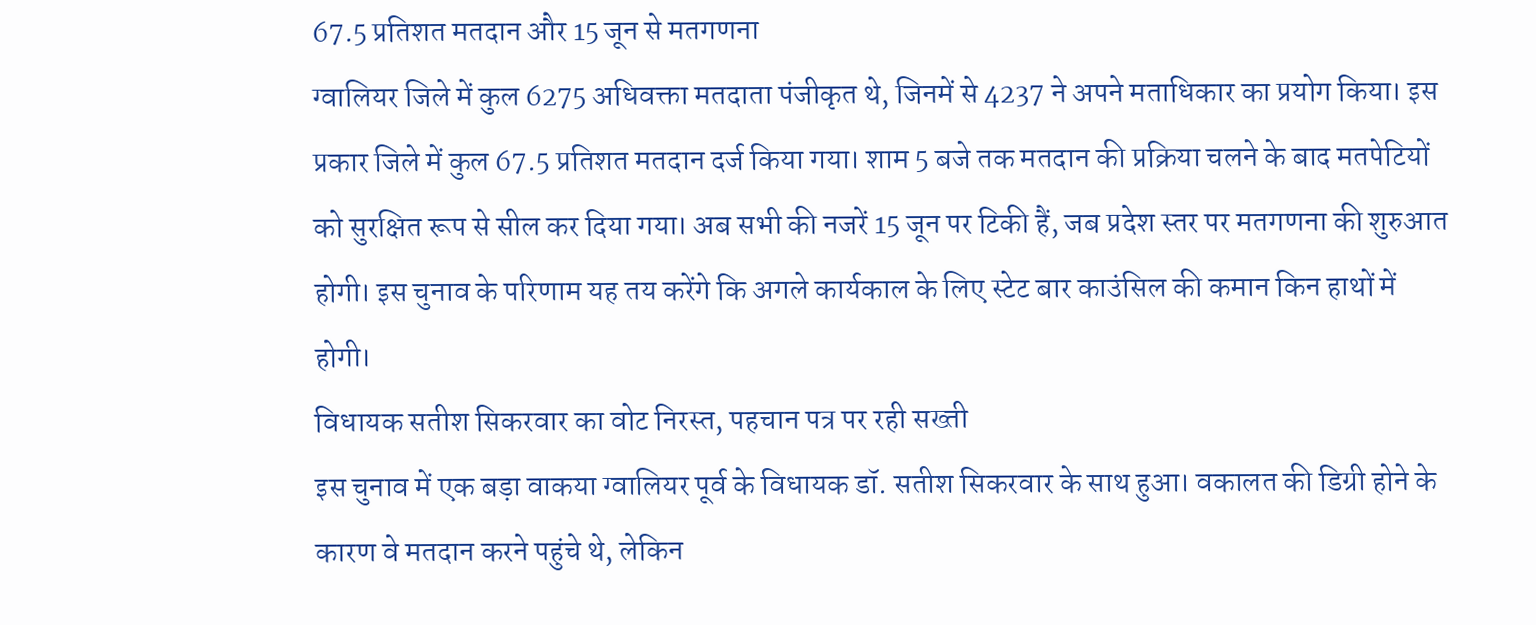67.5 प्रतिशत मतदान और 15 जून से मतगणना
ग्वालियर जिले में कुल 6275 अधिवक्ता मतदाता पंजीकृत थे, जिनमें से 4237 ने अपने मताधिकार का प्रयोग किया। इस प्रकार जिले में कुल 67.5 प्रतिशत मतदान दर्ज किया गया। शाम 5 बजे तक मतदान की प्रक्रिया चलने के बाद मतपेटियों को सुरक्षित रूप से सील कर दिया गया। अब सभी की नजरें 15 जून पर टिकी हैं, जब प्रदेश स्तर पर मतगणना की शुरुआत होगी। इस चुनाव के परिणाम यह तय करेंगे कि अगले कार्यकाल के लिए स्टेट बार काउंसिल की कमान किन हाथों में होगी।
विधायक सतीश सिकरवार का वोट निरस्त, पहचान पत्र पर रही सख्ती
इस चुनाव में एक बड़ा वाकया ग्वालियर पूर्व के विधायक डॉ. सतीश सिकरवार के साथ हुआ। वकालत की डिग्री होने के कारण वे मतदान करने पहुंचे थे, लेकिन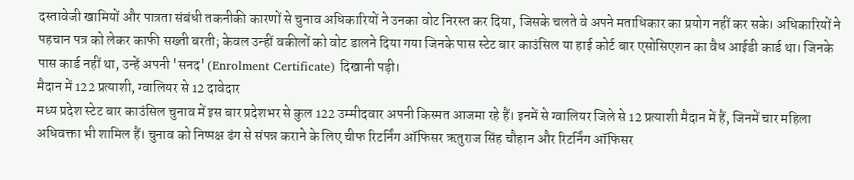दस्तावेजी खामियों और पात्रता संबंधी तकनीकी कारणों से चुनाव अधिकारियों ने उनका वोट निरस्त कर दिया, जिसके चलते वे अपने मताधिकार का प्रयोग नहीं कर सके। अधिकारियों ने पहचान पत्र को लेकर काफी सख्ती बरती; केवल उन्हीं वकीलों को वोट डालने दिया गया जिनके पास स्टेट बार काउंसिल या हाई कोर्ट बार एसोसिएशन का वैध आईडी कार्ड था। जिनके पास कार्ड नहीं था, उन्हें अपनी 'सनद' (Enrolment Certificate) दिखानी पड़ी।
मैदान में 122 प्रत्याशी, ग्वालियर से 12 दावेदार
मध्य प्रदेश स्टेट बार काउंसिल चुनाव में इस बार प्रदेशभर से कुल 122 उम्मीदवार अपनी किस्मत आजमा रहे हैं। इनमें से ग्वालियर जिले से 12 प्रत्याशी मैदान में हैं, जिनमें चार महिला अधिवक्ता भी शामिल हैं। चुनाव को निष्पक्ष ढंग से संपन्न कराने के लिए चीफ रिटर्निंग ऑफिसर ऋतुराज सिंह चौहान और रिटर्निंग ऑफिसर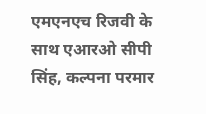एमएनएच रिजवी के साथ एआरओ सीपी सिंह, कल्पना परमार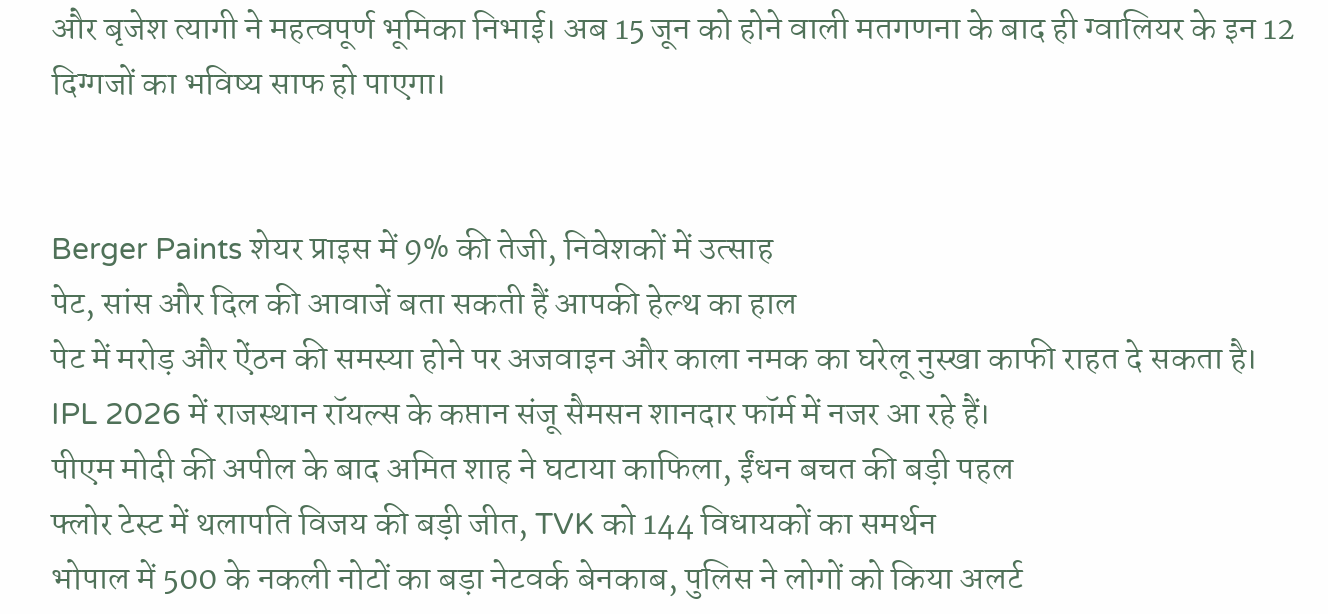और बृजेश त्यागी ने महत्वपूर्ण भूमिका निभाई। अब 15 जून को होने वाली मतगणना के बाद ही ग्वालियर के इन 12 दिग्गजों का भविष्य साफ हो पाएगा।


Berger Paints शेयर प्राइस में 9% की तेजी, निवेशकों में उत्साह
पेट, सांस और दिल की आवाजें बता सकती हैं आपकी हेल्थ का हाल
पेट में मरोड़ और ऐंठन की समस्या होने पर अजवाइन और काला नमक का घरेलू नुस्खा काफी राहत दे सकता है।
IPL 2026 में राजस्थान रॉयल्स के कप्तान संजू सैमसन शानदार फॉर्म में नजर आ रहे हैं।
पीएम मोदी की अपील के बाद अमित शाह ने घटाया काफिला, ईंधन बचत की बड़ी पहल
फ्लोर टेस्ट में थलापति विजय की बड़ी जीत, TVK को 144 विधायकों का समर्थन
भोपाल में 500 के नकली नोटों का बड़ा नेटवर्क बेनकाब, पुलिस ने लोगों को किया अलर्ट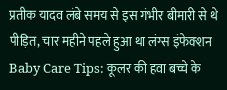प्रतीक यादव लंबे समय से इस गंभीर बीमारी से थे पीड़ित, चार महीने पहले हुआ था लंग्स इंफेक्शन
Baby Care Tips: कूलर की हवा बच्चे के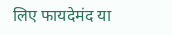लिए फायदेमंद या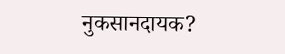नुकसानदायक?